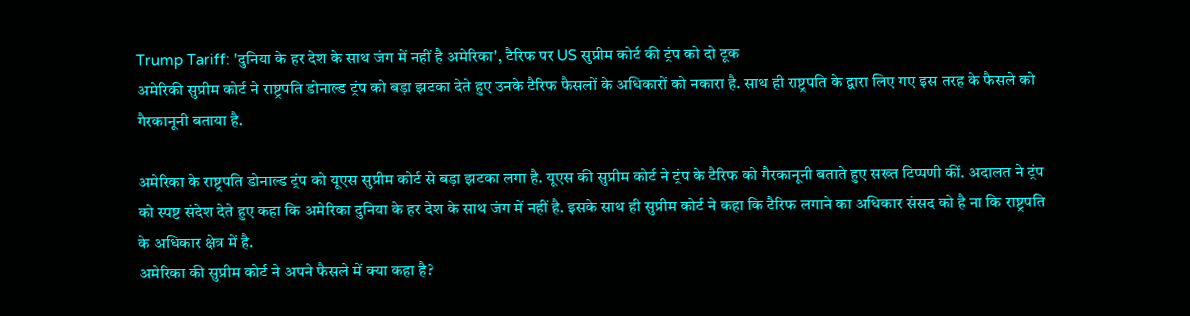Trump Tariff: 'दुनिया के हर देश के साथ जंग में नहीं है अमेरिका', टैरिफ पर US सुप्रीम कोर्ट की ट्रंप को दो टूक
अमेरिकी सुप्रीम कोर्ट ने राष्ट्रपति डोनाल्ड ट्रंप को बड़ा झटका देते हुए उनके टैरिफ फैसलों के अधिकारों को नकारा है. साथ ही राष्ट्रपति के द्वारा लिए गए इस तरह के फैसले को गैरकानूनी बताया है.

अमेरिका के राष्ट्रपति डोनाल्ड ट्रंप को यूएस सुप्रीम कोर्ट से बड़ा झटका लगा है. यूएस की सुप्रीम कोर्ट ने ट्रंप के टैरिफ को गैरकानूनी बताते हुए सख्त टिप्पणी कीं. अदालत ने ट्रंप को स्पष्ट संदेश देते हुए कहा कि अमेरिका दुनिया के हर देश के साथ जंग में नहीं है. इसके साथ ही सुप्रीम कोर्ट ने कहा कि टैरिफ लगाने का अधिकार संसद को है ना कि राष्ट्रपति के अधिकार क्षेत्र में है.
अमेरिका की सुप्रीम कोर्ट ने अपने फैसले में क्या कहा है?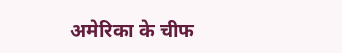अमेरिका के चीफ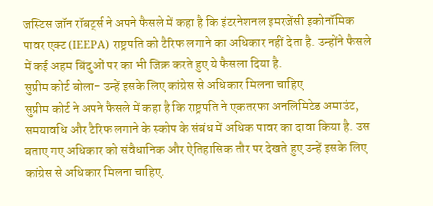जस्टिस जॉन रॉबर्ट्स ने अपने फैसले में कहा है कि इंटरनेशनल इमरजेंसी इकोनॉमिक पावर एक्ट (IEEPA) राष्ट्रपति को टैरिफ लगाने का अधिकार नहीं देता है. उन्होंने फैसले में कई अहम बिंदुओं पर का भी जिक्र करते हुए ये फैसला दिया है.
सुप्रीम कोर्ट बोला- उन्हें इसके लिए कांग्रेस से अधिकार मिलना चाहिए
सुप्रीम कोर्ट ने अपने फैसले में कहा है कि राष्ट्रपति ने एकतरफा अनलिमिटेड अमाउंट, समयावधि और टैरिफ लगाने के स्कोप के संबंध में अधिक पावर का दावा किया है. उस बताए गए अधिकार को संवैधानिक और ऐतिहासिक तौर पर देखते हुए उन्हें इसके लिए कांग्रेस से अधिकार मिलना चाहिए.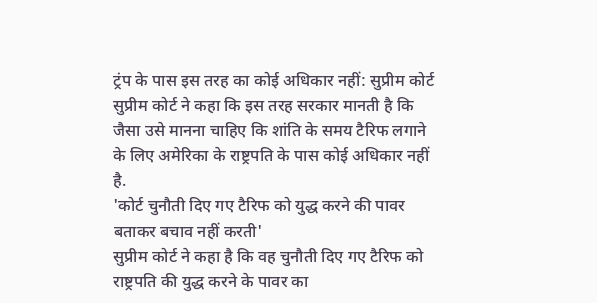ट्रंप के पास इस तरह का कोई अधिकार नहीं: सुप्रीम कोर्ट
सुप्रीम कोर्ट ने कहा कि इस तरह सरकार मानती है कि जैसा उसे मानना चाहिए कि शांति के समय टैरिफ लगाने के लिए अमेरिका के राष्ट्रपति के पास कोई अधिकार नहीं है.
'कोर्ट चुनौती दिए गए टैरिफ को युद्ध करने की पावर बताकर बचाव नहीं करती'
सुप्रीम कोर्ट ने कहा है कि वह चुनौती दिए गए टैरिफ को राष्ट्रपति की युद्ध करने के पावर का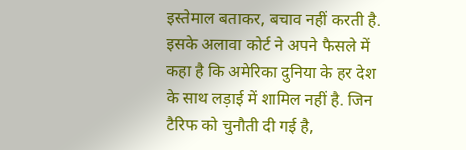इस्तेमाल बताकर, बचाव नहीं करती है. इसके अलावा कोर्ट ने अपने फैसले में कहा है कि अमेरिका दुनिया के हर देश के साथ लड़ाई में शामिल नहीं है. जिन टैरिफ को चुनौती दी गई है,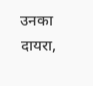उनका दायरा,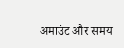अमाउंट और समय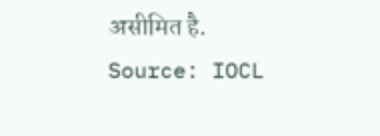असीमित है.
Source: IOCL